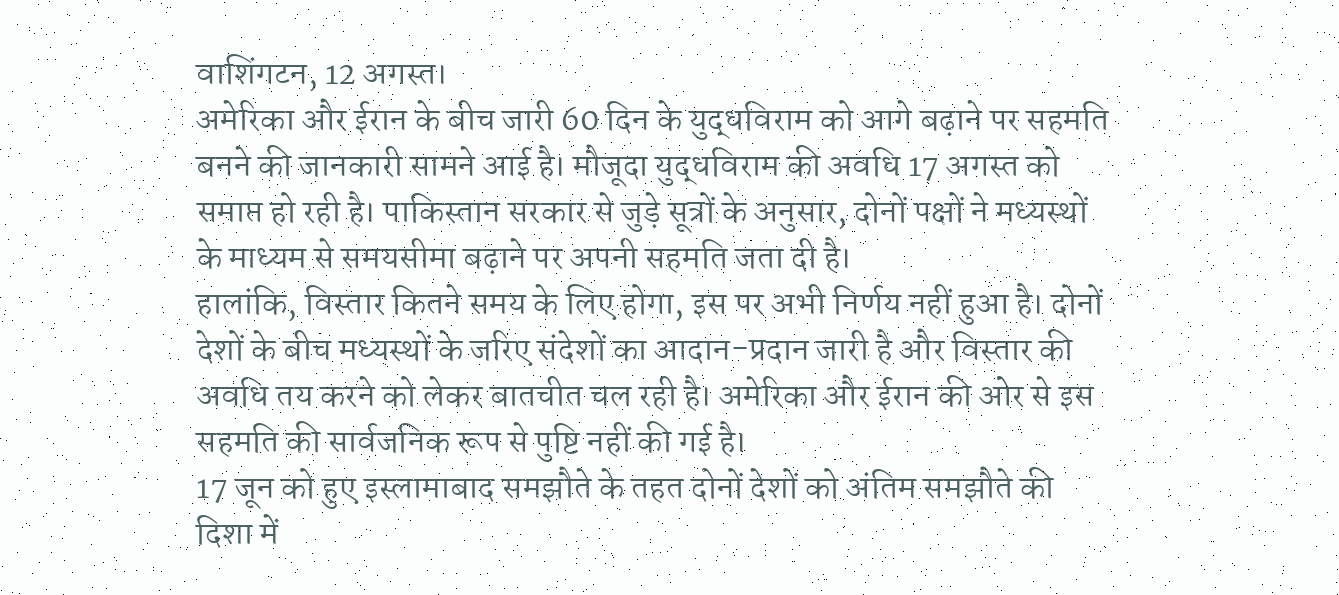वाशिंगटन, 12 अगस्त।
अमेरिका और ईरान के बीच जारी 60 दिन के युद्धविराम को आगे बढ़ाने पर सहमति बनने की जानकारी सामने आई है। मौजूदा युद्धविराम की अवधि 17 अगस्त को समाप्त हो रही है। पाकिस्तान सरकार से जुड़े सूत्रों के अनुसार, दोनों पक्षों ने मध्यस्थों के माध्यम से समयसीमा बढ़ाने पर अपनी सहमति जता दी है।
हालांकि, विस्तार कितने समय के लिए होगा, इस पर अभी निर्णय नहीं हुआ है। दोनों देशों के बीच मध्यस्थों के जरिए संदेशों का आदान-प्रदान जारी है और विस्तार की अवधि तय करने को लेकर बातचीत चल रही है। अमेरिका और ईरान की ओर से इस सहमति की सार्वजनिक रूप से पुष्टि नहीं की गई है।
17 जून को हुए इस्लामाबाद समझौते के तहत दोनों देशों को अंतिम समझौते की दिशा में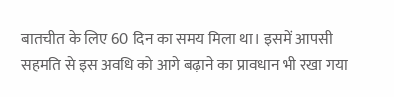बातचीत के लिए 60 दिन का समय मिला था। इसमें आपसी सहमति से इस अवधि को आगे बढ़ाने का प्रावधान भी रखा गया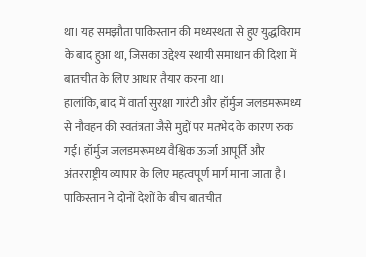था। यह समझौता पाकिस्तान की मध्यस्थता से हुए युद्धविराम के बाद हुआ था, जिसका उद्देश्य स्थायी समाधान की दिशा में बातचीत के लिए आधार तैयार करना था।
हालांकि, बाद में वार्ता सुरक्षा गारंटी और हॉर्मुज जलडमरूमध्य से नौवहन की स्वतंत्रता जैसे मुद्दों पर मतभेद के कारण रुक गई। हॉर्मुज जलडमरूमध्य वैश्विक ऊर्जा आपूर्ति और अंतरराष्ट्रीय व्यापार के लिए महत्वपूर्ण मार्ग माना जाता है।
पाकिस्तान ने दोनों देशों के बीच बातचीत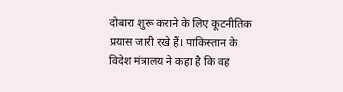दोबारा शुरू कराने के लिए कूटनीतिक प्रयास जारी रखे हैं। पाकिस्तान के विदेश मंत्रालय ने कहा है कि वह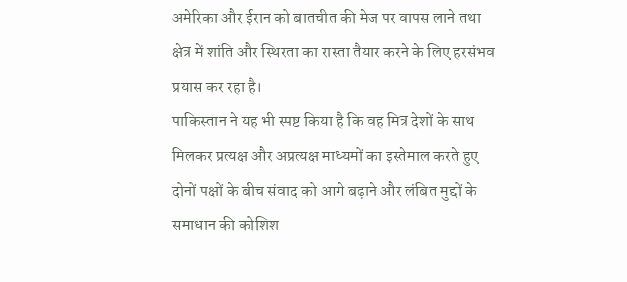अमेरिका और ईरान को बातचीत की मेज पर वापस लाने तथा क्षेत्र में शांति और स्थिरता का रास्ता तैयार करने के लिए हरसंभव प्रयास कर रहा है।
पाकिस्तान ने यह भी स्पष्ट किया है कि वह मित्र देशों के साथ मिलकर प्रत्यक्ष और अप्रत्यक्ष माध्यमों का इस्तेमाल करते हुए दोनों पक्षों के बीच संवाद को आगे बढ़ाने और लंबित मुद्दों के समाधान की कोशिश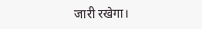जारी रखेगा।